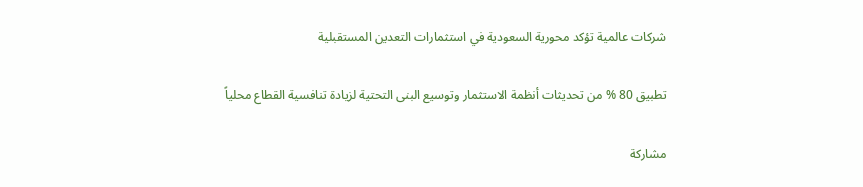شركات عالمية تؤكد محورية السعودية في استثمارات التعدين المستقبلية

تطبيق 80 % من تحديثات أنظمة الاستثمار وتوسيع البنى التحتية لزيادة تنافسية القطاع محلياً

مشاركة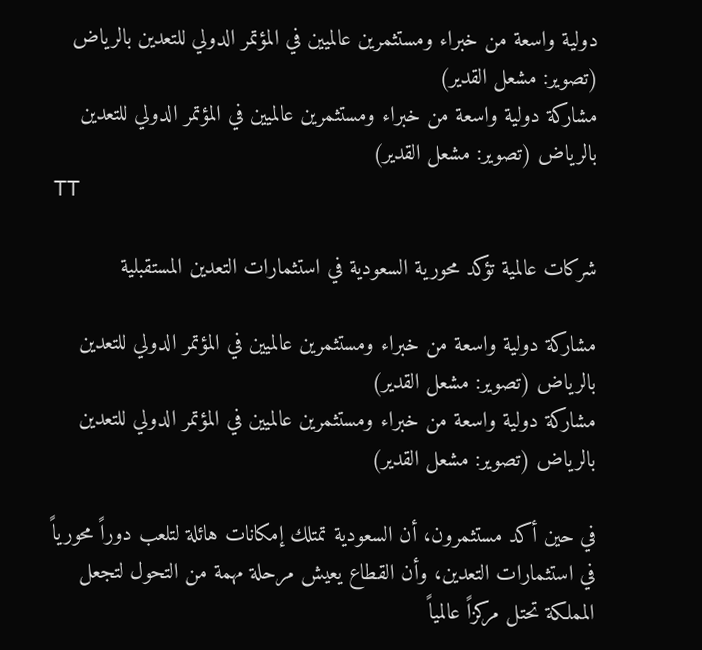دولية واسعة من خبراء ومستثمرين عالميين في المؤتمر الدولي للتعدين بالرياض (تصوير: مشعل القدير)
مشاركة دولية واسعة من خبراء ومستثمرين عالميين في المؤتمر الدولي للتعدين بالرياض (تصوير: مشعل القدير)
TT

شركات عالمية تؤكد محورية السعودية في استثمارات التعدين المستقبلية

مشاركة دولية واسعة من خبراء ومستثمرين عالميين في المؤتمر الدولي للتعدين بالرياض (تصوير: مشعل القدير)
مشاركة دولية واسعة من خبراء ومستثمرين عالميين في المؤتمر الدولي للتعدين بالرياض (تصوير: مشعل القدير)

في حين أكد مستثمرون، أن السعودية تمتلك إمكانات هائلة لتلعب دوراً محورياً في استثمارات التعدين، وأن القطاع يعيش مرحلة مهمة من التحول لتجعل المملكة تحتل مركزاً عالمياً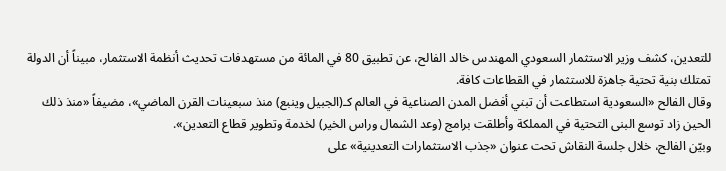للتعدين، كشف وزير الاستثمار السعودي المهندس خالد الفالح، عن تطبيق 80 في المائة من مستهدفات تحديث أنظمة الاستثمار، مبيناً أن الدولة تمتلك بنية تحتية جاهزة للاستثمار في القطاعات كافة.
وقال الفالح «السعودية استطاعت أن تبني أفضل المدن الصناعية في العالم كـ(الجبيل وينبع) منذ سبعينات القرن الماضي»، مضيفاً «منذ ذلك الحين زاد توسع البنى التحتية في المملكة وأطلقت برامج (وعد الشمال وراس الخير) لخدمة وتطوير قطاع التعدين».
وبيّن الفالح، خلال جلسة النقاش تحت عنوان «جذب الاستثمارات التعدينية» على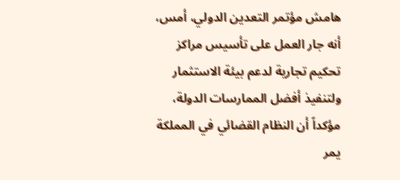هامش مؤتمر التعدين الدولي، أمس، أنه جار العمل على تأسيس مراكز تحكيم تجارية لدعم بيئة الاستثمار ولتنفيذ أفضل الممارسات الدولة، مؤكداً أن النظام القضائي في المملكة يمر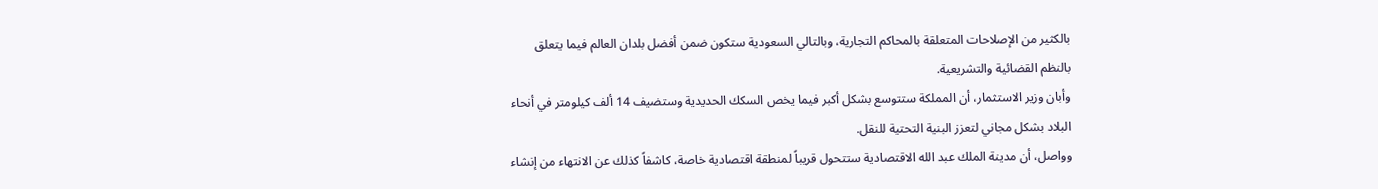بالكثير من الإصلاحات المتعلقة بالمحاكم التجارية، وبالتالي السعودية ستكون ضمن أفضل بلدان العالم فيما يتعلق بالنظم القضائية والتشريعية.
وأبان وزير الاستثمار، أن المملكة ستتوسع بشكل أكبر فيما يخص السكك الحديدية وستضيف 14 ألف كيلومتر في أنحاء البلاد بشكل مجاني لتعزز البنية التحتية للنقل.
وواصل، أن مدينة الملك عبد الله الاقتصادية ستتحول قريباً لمنطقة اقتصادية خاصة، كاشفاً كذلك عن الانتهاء من إنشاء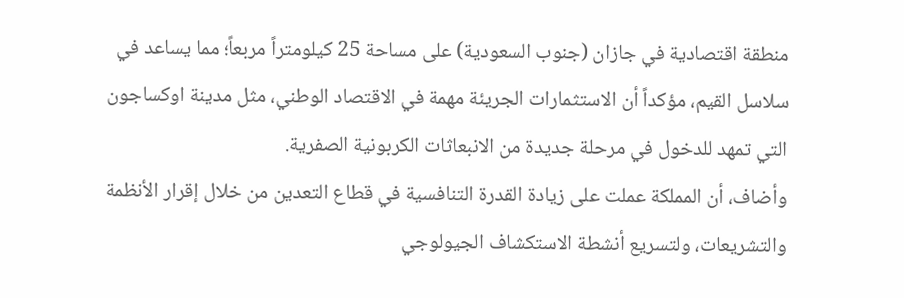منطقة اقتصادية في جازان (جنوب السعودية) على مساحة 25 كيلومتراً مربعاً؛ مما يساعد في سلاسل القيم، مؤكداً أن الاستثمارات الجريئة مهمة في الاقتصاد الوطني، مثل مدينة اوكساجون التي تمهد للدخول في مرحلة جديدة من الانبعاثات الكربونية الصفرية.
وأضاف، أن المملكة عملت على زيادة القدرة التنافسية في قطاع التعدين من خلال إقرار الأنظمة والتشريعات، ولتسريع أنشطة الاستكشاف الجيولوجي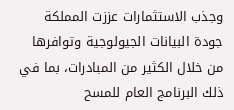وجذب الاستثمارات عززت المملكة جودة البيانات الجيولوجية وتوافرها من خلال الكثير من المبادرات، بما في ذلك البرنامج العام للمسح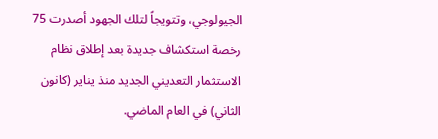الجيولوجي، وتتويجاً لتلك الجهود أصدرت 75 رخصة استكشاف جديدة بعد إطلاق نظام الاستثمار التعديني الجديد منذ يناير (كانون الثاني) في العام الماضي.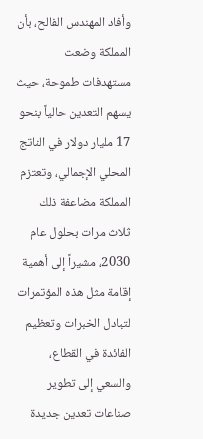وأفاد المهندس الفالح، بأن المملكة وضعت مستهدفات طموحة، حيث يسهم التعدين حالياً بنحو 17 مليار دولار في الناتج المحلي الإجمالي، وتعتزم المملكة مضاعفة ذلك ثلاث مرات بحلول عام 2030، مشيراً إلى أهمية إقامة مثل هذه المؤتمرات لتبادل الخبرات وتعظيم الفائدة في القطاع، والسعي إلى تطوير صناعات تعدين جديدة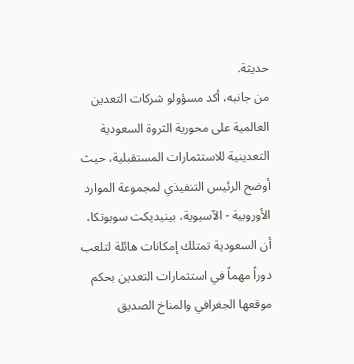حديثة.
من جانبه، أكد مسؤولو شركات التعدين العالمية على محورية الثروة السعودية التعدينية للاستثمارات المستقبلية، حيث أوضح الرئيس التنفيذي لمجموعة الموارد الأوروبية - الآسيوية، بينيديكت سوبوتكا، أن السعودية تمتلك إمكانات هائلة لتلعب دوراً مهماً في استثمارات التعدين بحكم موقعها الجغرافي والمناخ الصديق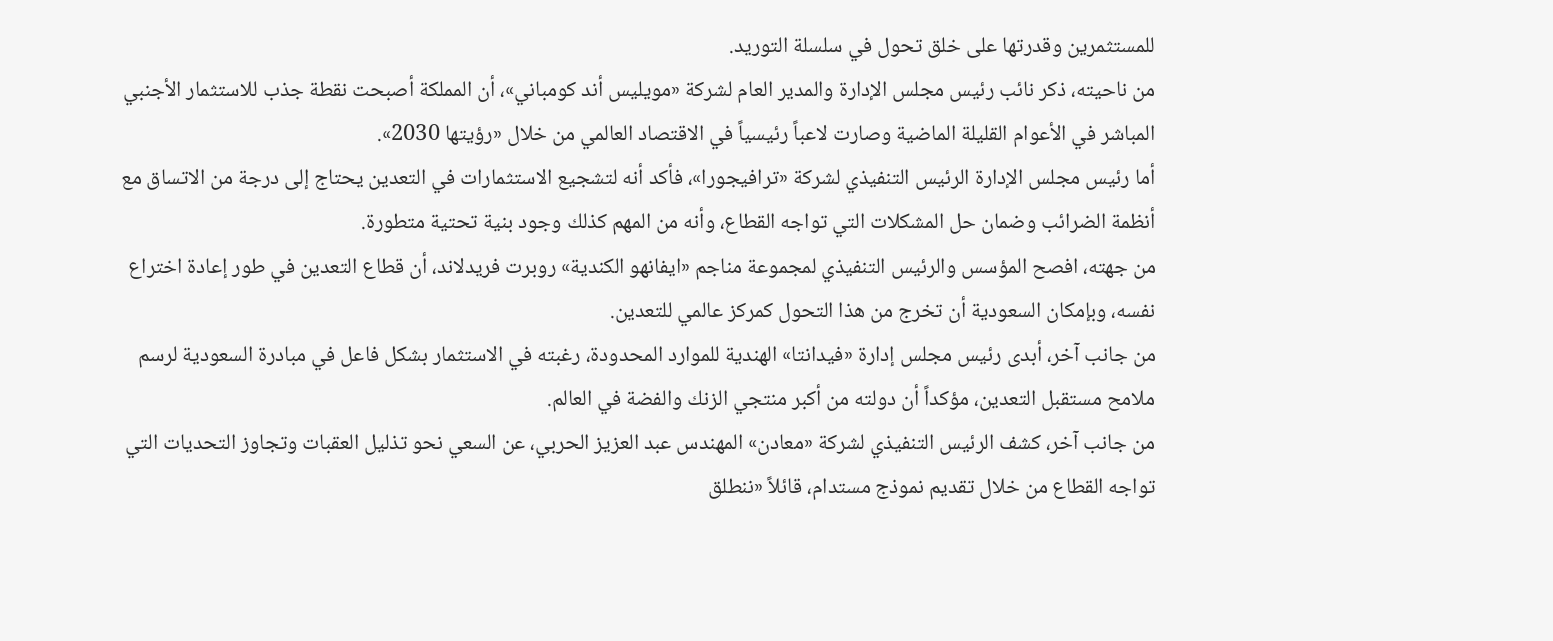للمستثمرين وقدرتها على خلق تحول في سلسلة التوريد.
من ناحيته، ذكر نائب رئيس مجلس الإدارة والمدير العام لشركة «مويليس أند كومباني»، أن المملكة أصبحت نقطة جذب للاستثمار الأجنبي المباشر في الأعوام القليلة الماضية وصارت لاعباً رئيسياً في الاقتصاد العالمي من خلال «رؤيتها 2030».
أما رئيس مجلس الإدارة الرئيس التنفيذي لشركة «ترافيجورا»، فأكد أنه لتشجيع الاستثمارات في التعدين يحتاج إلى درجة من الاتساق مع أنظمة الضرائب وضمان حل المشكلات التي تواجه القطاع، وأنه من المهم كذلك وجود بنية تحتية متطورة.
من جهته، افصح المؤسس والرئيس التنفيذي لمجموعة مناجم «ايفانهو الكندية» روبرت فريدلاند، أن قطاع التعدين في طور إعادة اختراع نفسه، وبإمكان السعودية أن تخرج من هذا التحول كمركز عالمي للتعدين.
من جانب آخر، أبدى رئيس مجلس إدارة «فيدانتا» الهندية للموارد المحدودة، رغبته في الاستثمار بشكل فاعل في مبادرة السعودية لرسم ملامح مستقبل التعدين، مؤكداً أن دولته من أكبر منتجي الزنك والفضة في العالم.
من جانب آخر، كشف الرئيس التنفيذي لشركة «معادن» المهندس عبد العزيز الحربي، عن السعي نحو تذليل العقبات وتجاوز التحديات التي تواجه القطاع من خلال تقديم نموذج مستدام، قائلاً «ننطلق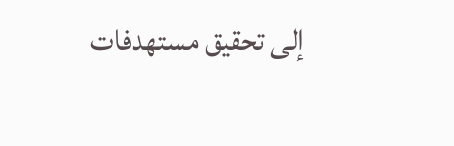إلى تحقيق مستهدفات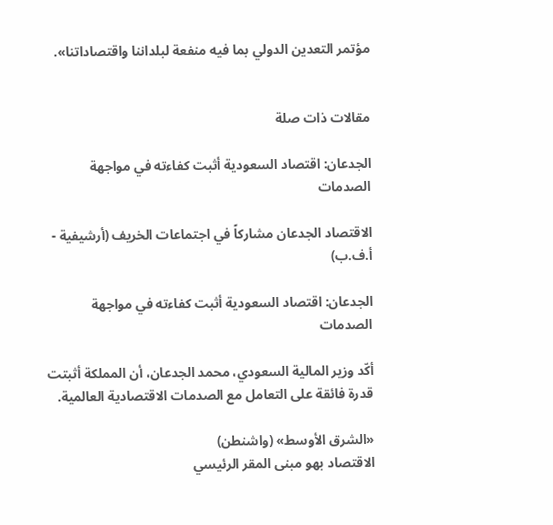مؤتمر التعدين الدولي بما فيه منفعة لبلداننا واقتصاداتنا».


مقالات ذات صلة

الجدعان: اقتصاد السعودية أثبت كفاءته في مواجهة الصدمات

الاقتصاد الجدعان مشاركاً في اجتماعات الخريف (أرشيفية - أ.ف.ب)

الجدعان: اقتصاد السعودية أثبت كفاءته في مواجهة الصدمات

أكّد وزير المالية السعودي، محمد الجدعان، أن المملكة أثبتت قدرة فائقة على التعامل مع الصدمات الاقتصادية العالمية.

«الشرق الأوسط» (واشنطن)
الاقتصاد بهو مبنى المقر الرئيسي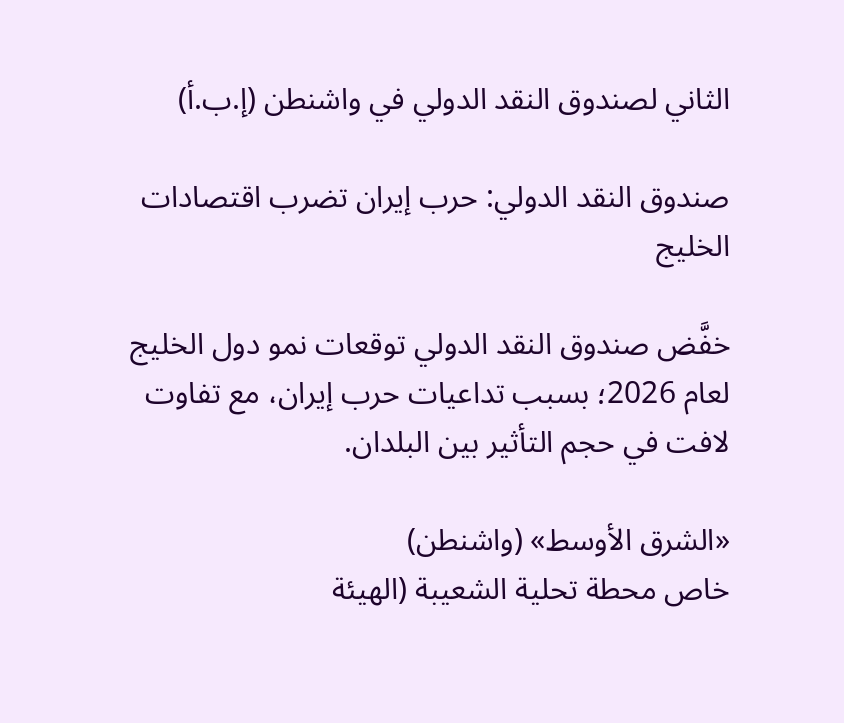الثاني لصندوق النقد الدولي في واشنطن (إ.ب.أ)

صندوق النقد الدولي: حرب إيران تضرب اقتصادات الخليج

خفَّض صندوق النقد الدولي توقعات نمو دول الخليج لعام 2026؛ بسبب تداعيات حرب إيران، مع تفاوت لافت في حجم التأثير بين البلدان.

«الشرق الأوسط» (واشنطن)
خاص محطة تحلية الشعيبة (الهيئة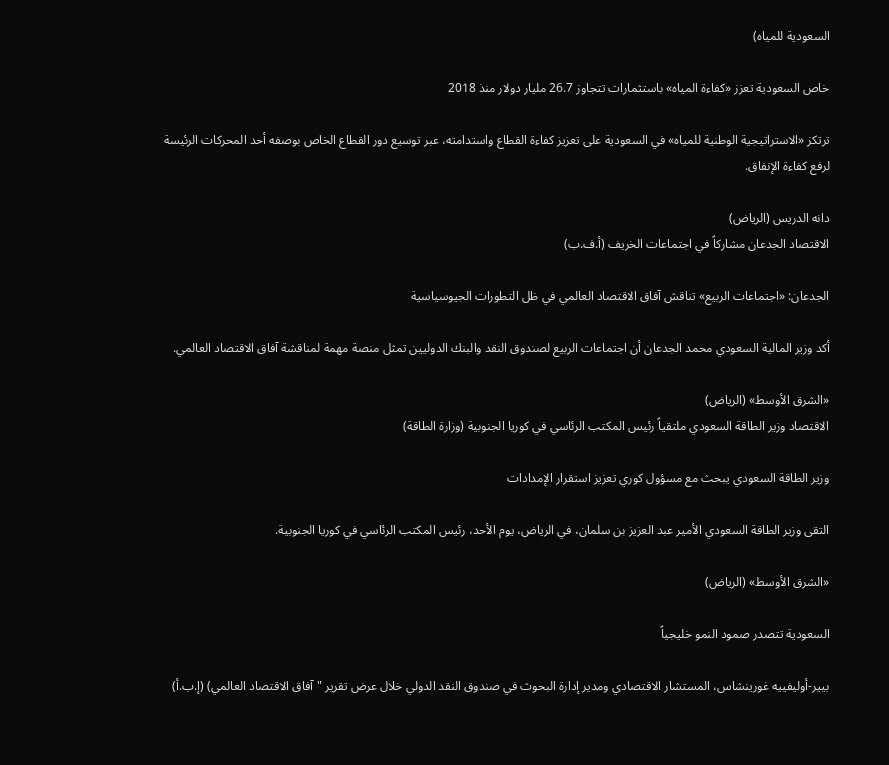السعودية للمياه)

خاص السعودية تعزز «كفاءة المياه» باستثمارات تتجاوز 26.7 مليار دولار منذ 2018

ترتكز «الاستراتيجية الوطنية للمياه» في السعودية على تعزيز كفاءة القطاع واستدامته، عبر توسيع دور القطاع الخاص بوصفه أحد المحركات الرئيسة لرفع كفاءة الإنفاق.

دانه الدريس (الرياض)
الاقتصاد الجدعان مشاركاً في اجتماعات الخريف (أ.ف.ب)

الجدعان: «اجتماعات الربيع» تناقش آفاق الاقتصاد العالمي في ظل التطورات الجيوسياسية

أكد وزير المالية السعودي محمد الجدعان أن اجتماعات الربيع لصندوق النقد والبنك الدوليين تمثل منصة مهمة لمناقشة آفاق الاقتصاد العالمي.

«الشرق الأوسط» (الرياض)
الاقتصاد وزير الطاقة السعودي ملتقياً رئيس المكتب الرئاسي في كوريا الجنوبية (وزارة الطاقة)

وزير الطاقة السعودي يبحث مع مسؤول كوري تعزيز استقرار الإمدادات

التقى وزير الطاقة السعودي الأمير عبد العزيز بن سلمان، في الرياض، يوم الأحد، رئيس المكتب الرئاسي في كوريا الجنوبية.

«الشرق الأوسط» (الرياض)

السعودية تتصدر صمود النمو خليجياً

بيير-أوليفييه غورينشاس، المستشار الاقتصادي ومدير إدارة البحوث في صندوق النقد الدولي خلال عرض تقرير "آفاق الاقتصاد العالمي) (إ.ب.أ)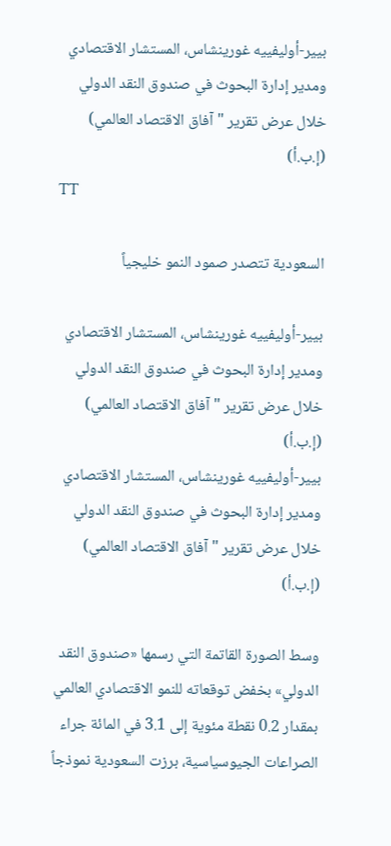بيير-أوليفييه غورينشاس، المستشار الاقتصادي ومدير إدارة البحوث في صندوق النقد الدولي خلال عرض تقرير "آفاق الاقتصاد العالمي) (إ.ب.أ)
TT

السعودية تتصدر صمود النمو خليجياً

بيير-أوليفييه غورينشاس، المستشار الاقتصادي ومدير إدارة البحوث في صندوق النقد الدولي خلال عرض تقرير "آفاق الاقتصاد العالمي) (إ.ب.أ)
بيير-أوليفييه غورينشاس، المستشار الاقتصادي ومدير إدارة البحوث في صندوق النقد الدولي خلال عرض تقرير "آفاق الاقتصاد العالمي) (إ.ب.أ)

وسط الصورة القاتمة التي رسمها «صندوق النقد الدولي» بخفض توقعاته للنمو الاقتصادي العالمي بمقدار 0.2 نقطة مئوية إلى 3.1 في المائة جراء الصراعات الجيوسياسية، برزت السعودية نموذجاً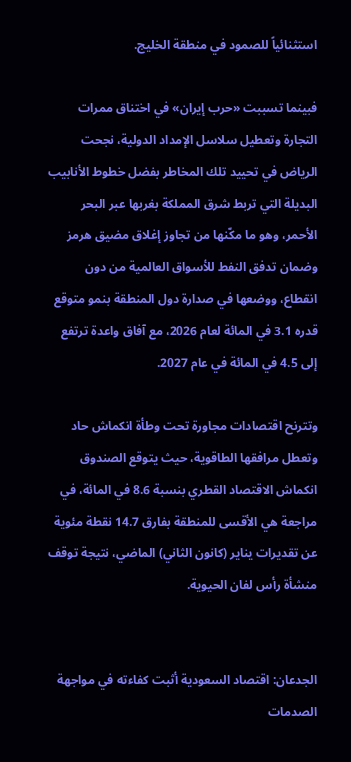استثنائياً للصمود في منطقة الخليج.

فبينما تسببت «حرب إيران» في اختناق ممرات التجارة وتعطيل سلاسل الإمداد الدولية، نجحت الرياض في تحييد تلك المخاطر بفضل خطوط الأنابيب البديلة التي تربط شرق المملكة بغربها عبر البحر الأحمر، وهو ما مكّنها من تجاوز إغلاق مضيق هرمز وضمان تدفق النفط للأسواق العالمية من دون انقطاع، ووضعها في صدارة دول المنطقة بنمو متوقع قدره 3.1 في المائة لعام 2026، مع آفاق واعدة ترتفع إلى 4.5 في المائة في عام 2027.

وتترنح اقتصادات مجاورة تحت وطأة انكماش حاد وتعطل مرافقها الطاقوية، حيث يتوقع الصندوق انكماش الاقتصاد القطري بنسبة 8.6 في المائة، في مراجعة هي الأقسى للمنطقة بفارق 14.7 نقطة مئوية عن تقديرات يناير (كانون الثاني) الماضي، نتيجة توقف منشأة رأس لفان الحيوية.


الجدعان: اقتصاد السعودية أثبت كفاءته في مواجهة الصدمات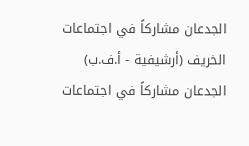الجدعان مشاركاً في اجتماعات الخريف (أرشيفية - أ.ف.ب)
الجدعان مشاركاً في اجتماعات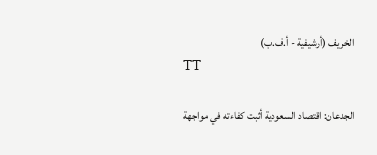الخريف (أرشيفية - أ.ف.ب)
TT

الجدعان: اقتصاد السعودية أثبت كفاءته في مواجهة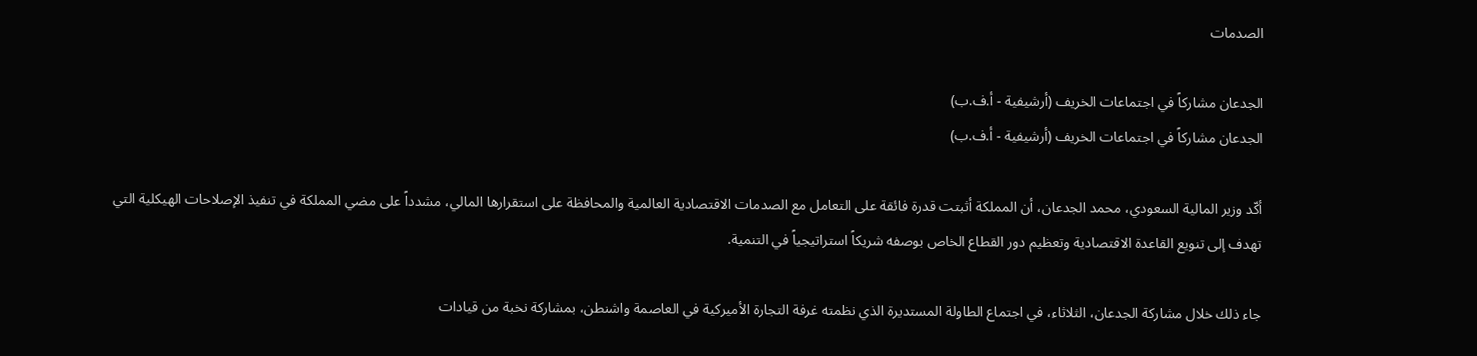الصدمات

الجدعان مشاركاً في اجتماعات الخريف (أرشيفية - أ.ف.ب)
الجدعان مشاركاً في اجتماعات الخريف (أرشيفية - أ.ف.ب)

أكّد وزير المالية السعودي، محمد الجدعان، أن المملكة أثبتت قدرة فائقة على التعامل مع الصدمات الاقتصادية العالمية والمحافظة على استقرارها المالي، مشدداً على مضي المملكة في تنفيذ الإصلاحات الهيكلية التي تهدف إلى تنويع القاعدة الاقتصادية وتعظيم دور القطاع الخاص بوصفه شريكاً استراتيجياً في التنمية.

جاء ذلك خلال مشاركة الجدعان، الثلاثاء، في اجتماع الطاولة المستديرة الذي نظمته غرفة التجارة الأميركية في العاصمة واشنطن، بمشاركة نخبة من قيادات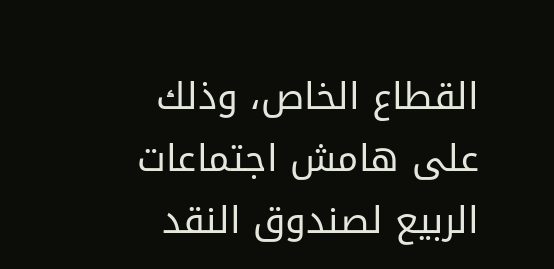القطاع الخاص، وذلك على هامش اجتماعات الربيع لصندوق النقد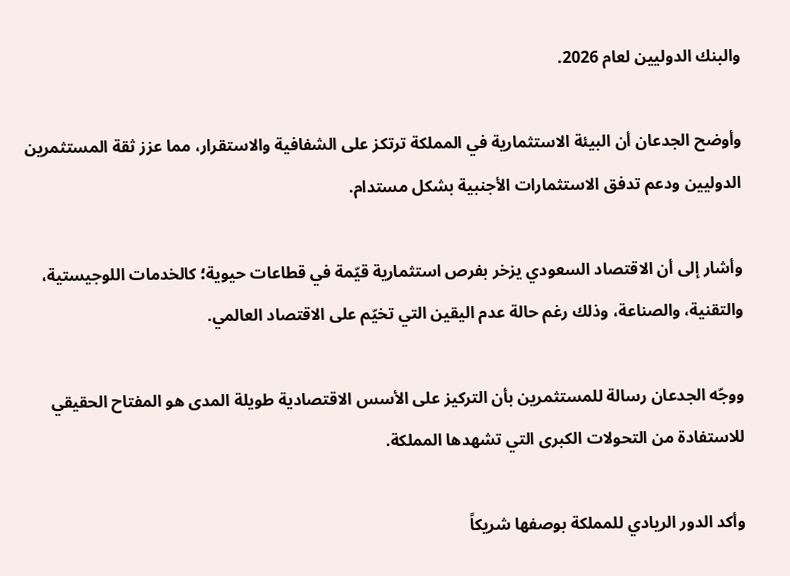والبنك الدوليين لعام 2026.

وأوضح الجدعان أن البيئة الاستثمارية في المملكة ترتكز على الشفافية والاستقرار، مما عزز ثقة المستثمرين الدوليين ودعم تدفق الاستثمارات الأجنبية بشكل مستدام.

وأشار إلى أن الاقتصاد السعودي يزخر بفرص استثمارية قيّمة في قطاعات حيوية؛ كالخدمات اللوجيستية، والتقنية، والصناعة، وذلك رغم حالة عدم اليقين التي تخيّم على الاقتصاد العالمي.

ووجّه الجدعان رسالة للمستثمرين بأن التركيز على الأسس الاقتصادية طويلة المدى هو المفتاح الحقيقي للاستفادة من التحولات الكبرى التي تشهدها المملكة.

وأكد الدور الريادي للمملكة بوصفها شريكاً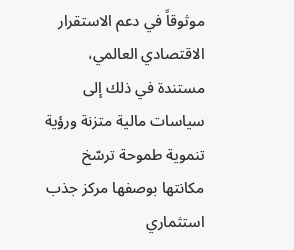موثوقاً في دعم الاستقرار الاقتصادي العالمي، مستندة في ذلك إلى سياسات مالية متزنة ورؤية تنموية طموحة ترسّخ مكانتها بوصفها مركز جذب استثماري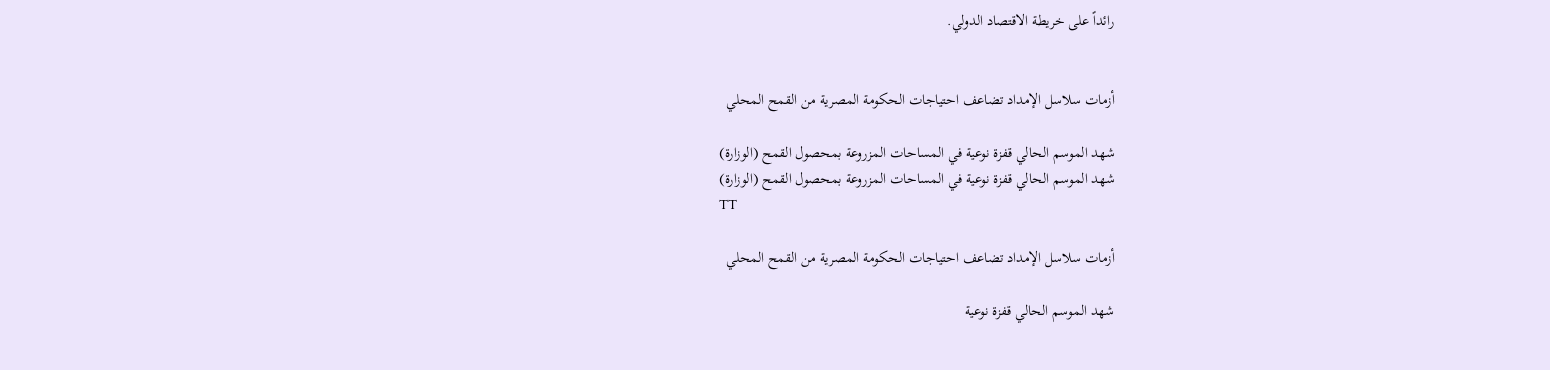رائداً على خريطة الاقتصاد الدولي.


أزمات سلاسل الإمداد تضاعف احتياجات الحكومة المصرية من القمح المحلي

شهد الموسم الحالي قفزة نوعية في المساحات المزروعة بمحصول القمح (الوزارة)
شهد الموسم الحالي قفزة نوعية في المساحات المزروعة بمحصول القمح (الوزارة)
TT

أزمات سلاسل الإمداد تضاعف احتياجات الحكومة المصرية من القمح المحلي

شهد الموسم الحالي قفزة نوعية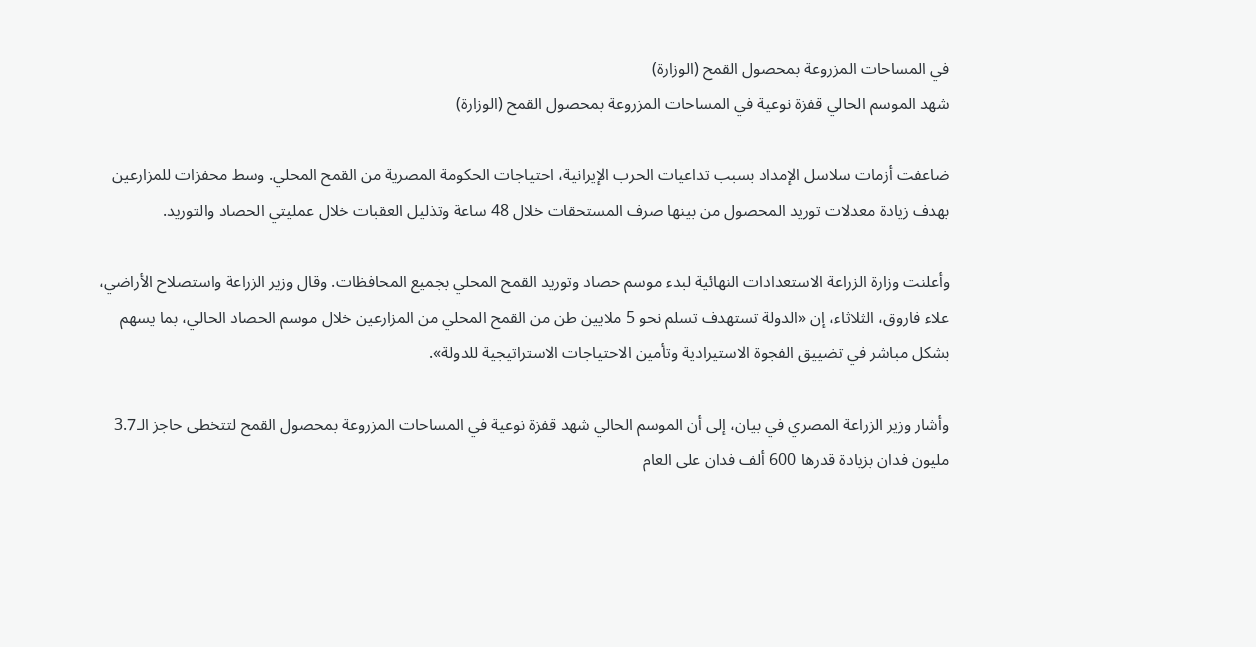في المساحات المزروعة بمحصول القمح (الوزارة)
شهد الموسم الحالي قفزة نوعية في المساحات المزروعة بمحصول القمح (الوزارة)

ضاعفت أزمات سلاسل الإمداد بسبب تداعيات الحرب الإيرانية، احتياجات الحكومة المصرية من القمح المحلي. وسط محفزات للمزارعين بهدف زيادة معدلات توريد المحصول من بينها صرف المستحقات خلال 48 ساعة وتذليل العقبات خلال عمليتي الحصاد والتوريد.

وأعلنت وزارة الزراعة الاستعدادات النهائية لبدء موسم حصاد وتوريد القمح المحلي بجميع المحافظات. وقال وزير الزراعة واستصلاح الأراضي، علاء فاروق، الثلاثاء، إن «الدولة تستهدف تسلم نحو 5 ملايين طن من القمح المحلي من المزارعين خلال موسم الحصاد الحالي، بما يسهم بشكل مباشر في تضييق الفجوة الاستيرادية وتأمين الاحتياجات الاستراتيجية للدولة».

وأشار وزير الزراعة المصري في بيان، إلى أن الموسم الحالي شهد قفزة نوعية في المساحات المزروعة بمحصول القمح لتتخطى حاجز الـ3.7 مليون فدان بزيادة قدرها 600 ألف فدان على العام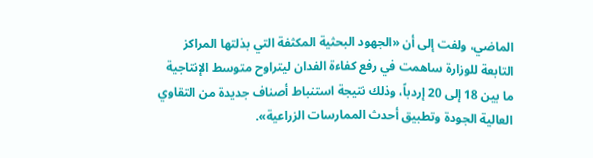الماضي، ولفت إلى أن «الجهود البحثية المكثفة التي بذلتها المراكز التابعة للوزارة ساهمت في رفع كفاءة الفدان ليتراوح متوسط الإنتاجية ما بين 18 إلى 20 إردباً، وذلك نتيجة استنباط أصناف جديدة من التقاوي العالية الجودة وتطبيق أحدث الممارسات الزراعية».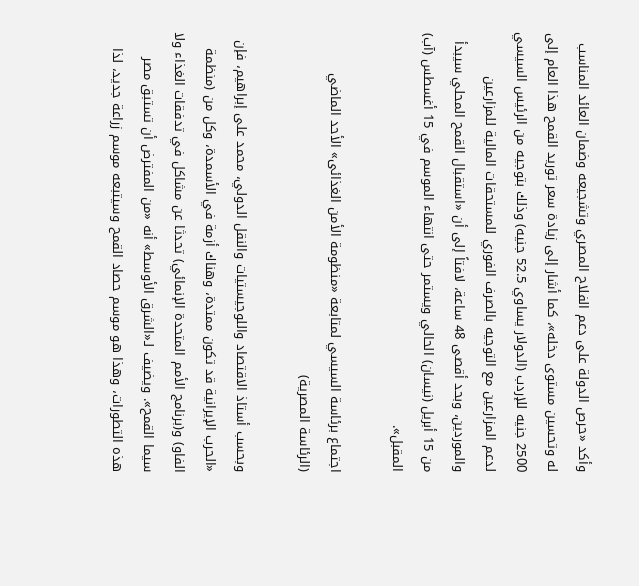وأكد «حرص الدولة على دعم الفلاح المصري وتشجيعه وضمان العائد المناسب له وتحسين مستوى دخله»، كما أشار إلى زيادة سعر توريد القمح هذا العام إلى 2500 جنيه للإردب (الدولار يساوي 52.5 جنيه) وذلك بتوجيه من الرئيس السيسي لدعم المزارعين مع التوجيه بالصرف الفوري للمستحقات المالية للمزارعين والموردين، وبحد أقصى 48 ساعة، لافتاً إلى أن «استقبال القمح المحلي سيبدأ من 15 أبريل (نيسان) الحالي ويستمر حتى انتهاء الموسم في 15 أغسطس (آب) المقبل».

اجتماع برئاسة السيسي لمتابعة «منظومة الأمن الغذائى» الأحد الماضي (الرئاسة المصرية)

وبحسب أستاذ الاقتصاد واللوجيستيات والنقل الدولي، محمد على إبراهيم، فإن «الحرب الإيرانية قد تكون ممتدة، وهناك أزمة في الأسمدة، وكل من (منظمة الفاو) و(برنامج الأمم المتحدة الإنمائي) تحدثا عن مشاكل في تدفقات الغذاء ولا سيما القمح». ويضيف لـ«الشرق الأوسط» أنه «من المفترض أن تستبق مصر هذه التطورات، وهذا هو موسم حصاد القمح وسيتبعه موسم زراعة جديد، لذا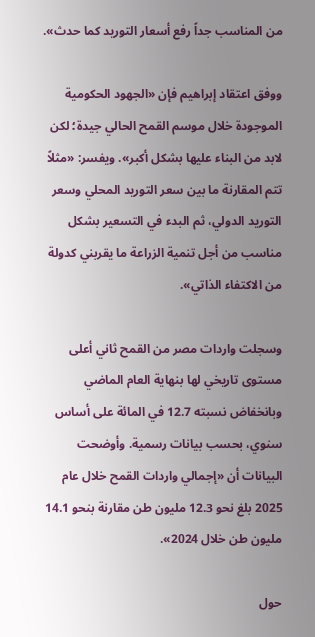من المناسب جداً رفع أسعار التوريد كما حدث».

ووفق اعتقاد إبراهيم فإن «الجهود الحكومية الموجودة خلال موسم القمح الحالي جيدة؛ لكن لابد من البناء عليها بشكل أكبر». ويفسر: «مثلاً تتم المقارنة ما بين سعر التوريد المحلي وسعر التوريد الدولي، ثم البدء في التسعير بشكل مناسب من أجل تنمية الزراعة ما يقربني كدولة من الاكتفاء الذاتي».

وسجلت واردات مصر من القمح ثاني أعلى مستوى تاريخي لها بنهاية العام الماضي وبانخفاض نسبته 12.7 في المائة على أساس سنوي، بحسب بيانات رسمية. وأوضحت البيانات أن «إجمالي واردات القمح خلال عام 2025 بلغ نحو 12.3 مليون طن مقارنة بنحو 14.1 مليون طن خلال 2024».

حول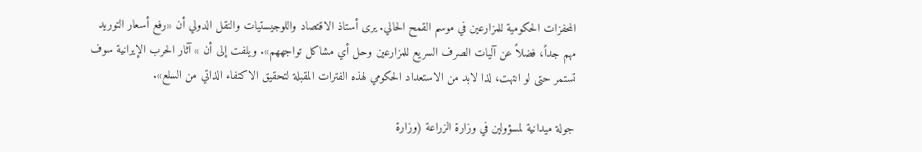المحفزات الحكومية للمزارعين في موسم القمح الحالي. يرى أستاذ الاقتصاد واللوجيستيات والنقل الدولي أن «رفع أسعار التوريد مهم جداً، فضلاً عن آليات الصرف السريع للمزارعين وحل أي مشاكل تواجههم». ويلفت إلى أن » آثار الحرب الإيرانية سوف تستمر حتى لو انتهت، لذا لابد من الاستعداد الحكومي لهذه الفترات المقبلة لتحقيق الاكتفاء الذاتي من السلع».

جولة ميدانية لمسؤولين في وزارة الزراعة (وزارة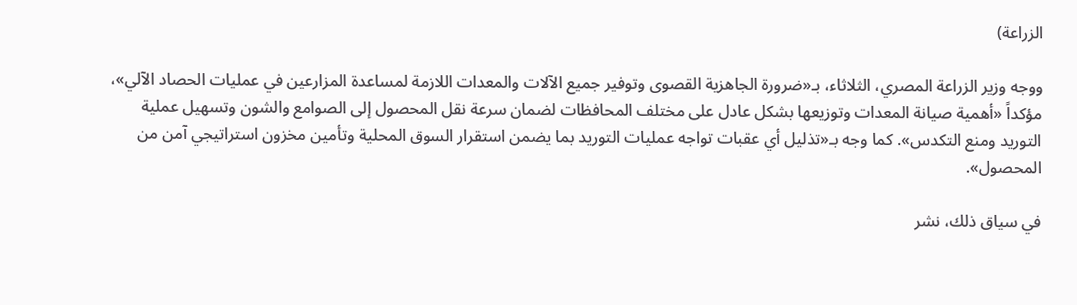الزراعة)

ووجه وزير الزراعة المصري، الثلاثاء، بـ«ضرورة الجاهزية القصوى وتوفير جميع الآلات والمعدات اللازمة لمساعدة المزارعين في عمليات الحصاد الآلي»، مؤكداً «أهمية صيانة المعدات وتوزيعها بشكل عادل على مختلف المحافظات لضمان سرعة نقل المحصول إلى الصوامع والشون وتسهيل عملية التوريد ومنع التكدس». كما وجه بـ«تذليل أي عقبات تواجه عمليات التوريد بما يضمن استقرار السوق المحلية وتأمين مخزون استراتيجي آمن من المحصول».

في سياق ذلك، نشر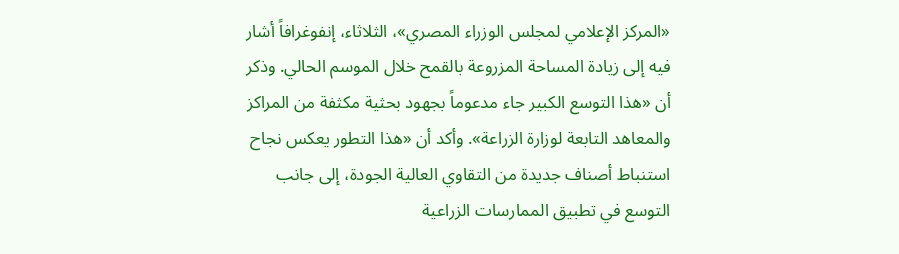«المركز الإعلامي لمجلس الوزراء المصري»، الثلاثاء، إنفوغرافاً أشار فيه إلى زيادة المساحة المزروعة بالقمح خلال الموسم الحالي. وذكر أن «هذا التوسع الكبير جاء مدعوماً بجهود بحثية مكثفة من المراكز والمعاهد التابعة لوزارة الزراعة». وأكد أن «هذا التطور يعكس نجاح استنباط أصناف جديدة من التقاوي العالية الجودة، إلى جانب التوسع في تطبيق الممارسات الزراعية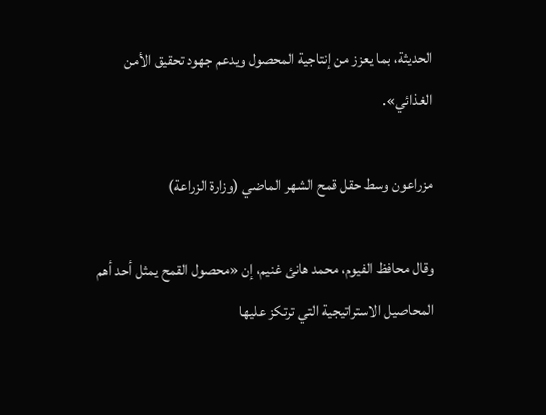الحديثة، بما يعزز من إنتاجية المحصول ويدعم جهود تحقيق الأمن الغذائي».

مزراعون وسط حقل قمح الشهر الماضي (وزارة الزراعة)

وقال محافظ الفيوم، محمد هانئ غنيم، إن «محصول القمح يمثل أحد أهم المحاصيل الاستراتيجية التي ترتكز عليها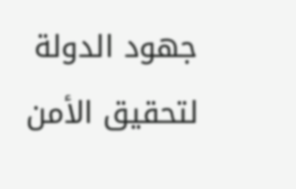جهود الدولة لتحقيق الأمن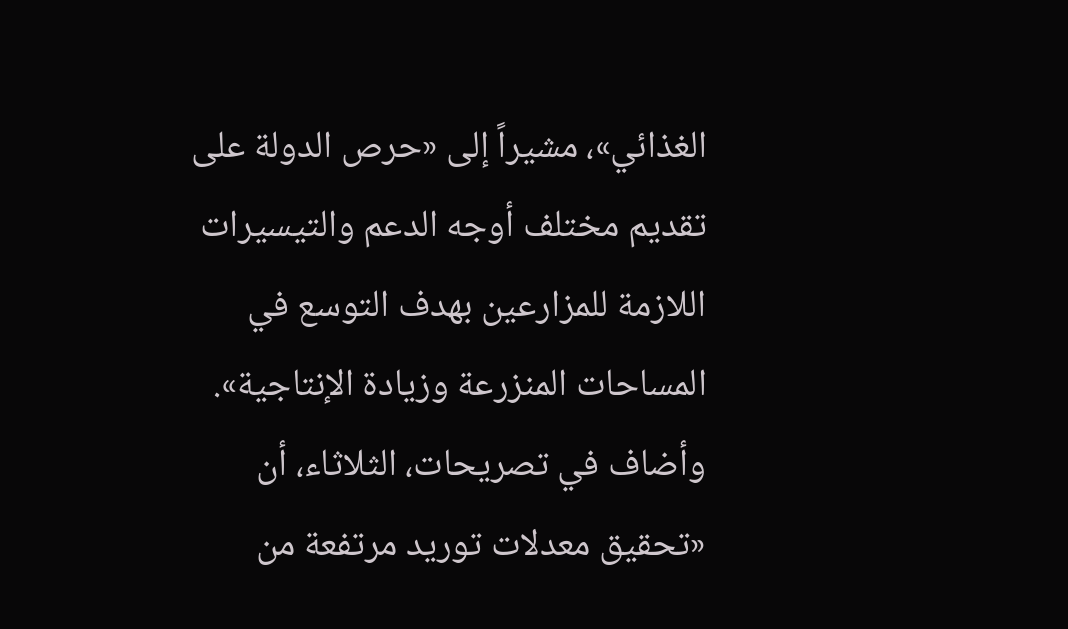الغذائي»، مشيراً إلى «حرص الدولة على تقديم مختلف أوجه الدعم والتيسيرات اللازمة للمزارعين بهدف التوسع في المساحات المنزرعة وزيادة الإنتاجية». وأضاف في تصريحات، الثلاثاء، أن «تحقيق معدلات توريد مرتفعة من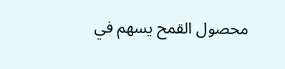محصول القمح يسهم في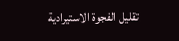تقليل الفجوة الاستيرادية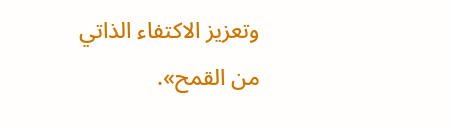وتعزيز الاكتفاء الذاتي من القمح».